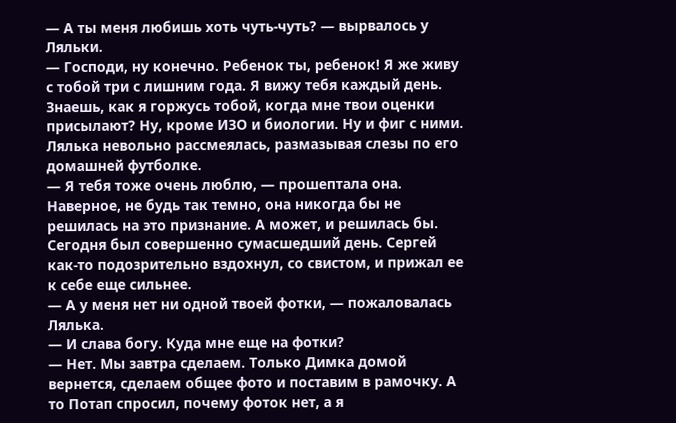— А ты меня любишь хоть чуть-чуть? — вырвалось у Ляльки.
— Господи, ну конечно. Ребенок ты, ребенок! Я же живу с тобой три с лишним года. Я вижу тебя каждый день. Знаешь, как я горжусь тобой, когда мне твои оценки присылают? Ну, кроме ИЗО и биологии. Ну и фиг с ними.
Лялька невольно рассмеялась, размазывая слезы по его домашней футболке.
— Я тебя тоже очень люблю, — прошептала она.
Наверное, не будь так темно, она никогда бы не решилась на это признание. А может, и решилась бы. Сегодня был совершенно сумасшедший день. Сергей как-то подозрительно вздохнул, со свистом, и прижал ее к себе еще сильнее.
— А у меня нет ни одной твоей фотки, — пожаловалась Лялька.
— И слава богу. Куда мне еще на фотки?
— Нет. Мы завтра сделаем. Только Димка домой вернется, сделаем общее фото и поставим в рамочку. А то Потап спросил, почему фоток нет, а я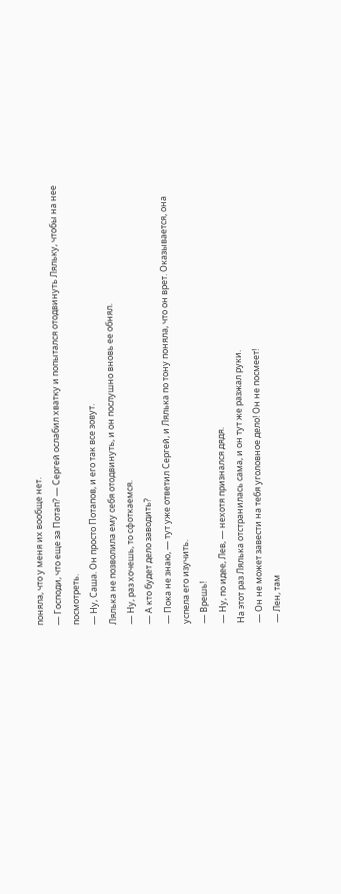поняла, что у меня их вообще нет.
— Господи, что еще за Потап? — Сергей ослабил хватку и попытался отодвинуть Ляльку, чтобы на нее посмотреть.
— Ну, Саша. Он просто Потапов, и его так все зовут.
Лялька не позволила ему себя отодвинуть, и он послушно вновь ее обнял.
— Ну, раз хочешь, то сфоткаемся.
— А кто будет дело заводить?
— Пока не знаю, — тут уже ответил Сергей, и Лялька по тону поняла, что он врет. Оказывается, она успела его изучить.
— Врешь!
— Ну, по идее, Лев, — нехотя признался дядя.
На этот раз Лялька отстранилась сама, и он тут же разжал руки.
— Он не может завести на тебя уголовное дело! Он не посмеет!
— Лен, там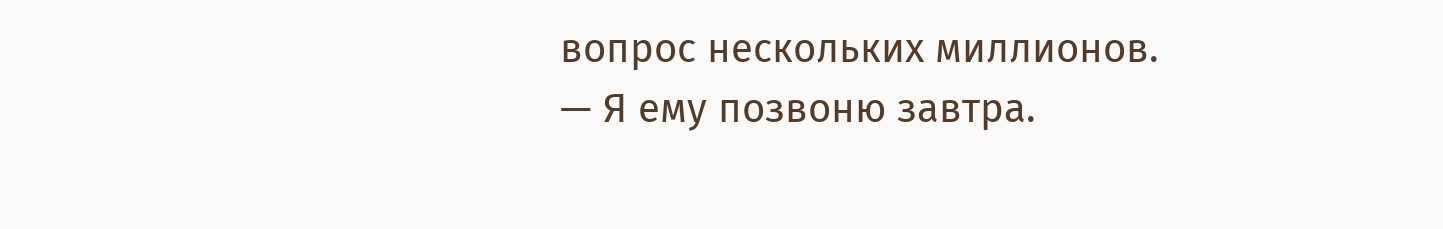вопрос нескольких миллионов.
— Я ему позвоню завтра.